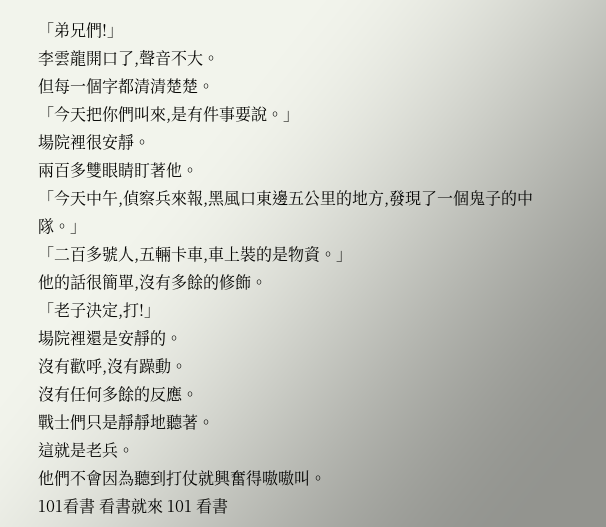「弟兄們!」
李雲龍開口了,聲音不大。
但每一個字都清清楚楚。
「今天把你們叫來,是有件事要說。」
場院裡很安靜。
兩百多雙眼睛盯著他。
「今天中午,偵察兵來報,黑風口東邊五公里的地方,發現了一個鬼子的中隊。」
「二百多號人,五輛卡車,車上裝的是物資。」
他的話很簡單,沒有多餘的修飾。
「老子決定,打!」
場院裡還是安靜的。
沒有歡呼,沒有躁動。
沒有任何多餘的反應。
戰士們只是靜靜地聽著。
這就是老兵。
他們不會因為聽到打仗就興奮得嗷嗷叫。
101看書 看書就來 101 看書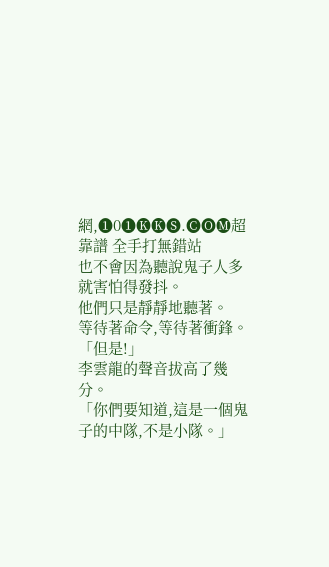網,❶0❶🅚🅚🅢.🅒🅞🅜超靠譜 全手打無錯站
也不會因為聽說鬼子人多就害怕得發抖。
他們只是靜靜地聽著。
等待著命令,等待著衝鋒。
「但是!」
李雲龍的聲音拔高了幾分。
「你們要知道,這是一個鬼子的中隊,不是小隊。」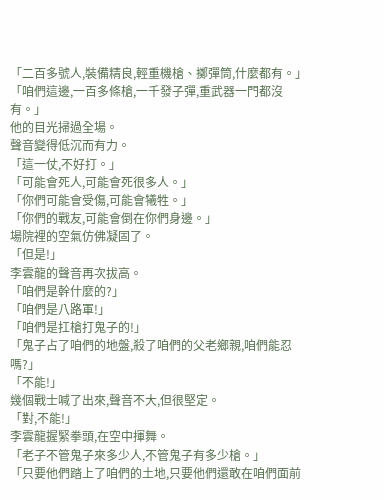「二百多號人,裝備精良,輕重機槍、擲彈筒,什麼都有。」
「咱們這邊,一百多條槍,一千發子彈,重武器一門都沒有。」
他的目光掃過全場。
聲音變得低沉而有力。
「這一仗,不好打。」
「可能會死人,可能會死很多人。」
「你們可能會受傷,可能會犧牲。」
「你們的戰友,可能會倒在你們身邊。」
場院裡的空氣仿佛凝固了。
「但是!」
李雲龍的聲音再次拔高。
「咱們是幹什麼的?」
「咱們是八路軍!」
「咱們是扛槍打鬼子的!」
「鬼子占了咱們的地盤,殺了咱們的父老鄉親,咱們能忍嗎?」
「不能!」
幾個戰士喊了出來,聲音不大,但很堅定。
「對,不能!」
李雲龍握緊拳頭,在空中揮舞。
「老子不管鬼子來多少人,不管鬼子有多少槍。」
「只要他們踏上了咱們的土地,只要他們還敢在咱們面前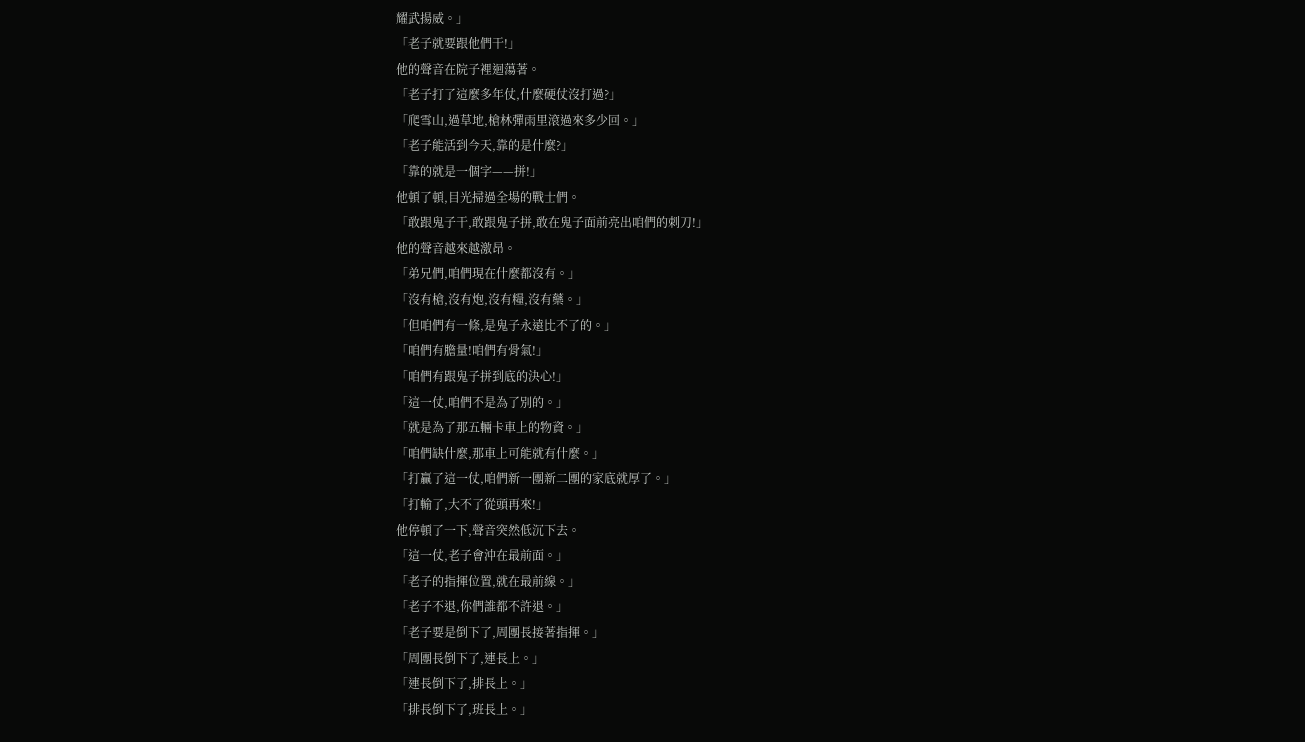耀武揚威。」
「老子就要跟他們干!」
他的聲音在院子裡迴蕩著。
「老子打了這麼多年仗,什麼硬仗沒打過?」
「爬雪山,過草地,槍林彈雨里滾過來多少回。」
「老子能活到今天,靠的是什麼?」
「靠的就是一個字——拼!」
他頓了頓,目光掃過全場的戰士們。
「敢跟鬼子干,敢跟鬼子拼,敢在鬼子面前亮出咱們的刺刀!」
他的聲音越來越激昂。
「弟兄們,咱們現在什麼都沒有。」
「沒有槍,沒有炮,沒有糧,沒有藥。」
「但咱們有一條,是鬼子永遠比不了的。」
「咱們有膽量!咱們有骨氣!」
「咱們有跟鬼子拼到底的決心!」
「這一仗,咱們不是為了別的。」
「就是為了那五輛卡車上的物資。」
「咱們缺什麼,那車上可能就有什麼。」
「打贏了這一仗,咱們新一團新二團的家底就厚了。」
「打輸了,大不了從頭再來!」
他停頓了一下,聲音突然低沉下去。
「這一仗,老子會沖在最前面。」
「老子的指揮位置,就在最前線。」
「老子不退,你們誰都不許退。」
「老子要是倒下了,周團長接著指揮。」
「周團長倒下了,連長上。」
「連長倒下了,排長上。」
「排長倒下了,班長上。」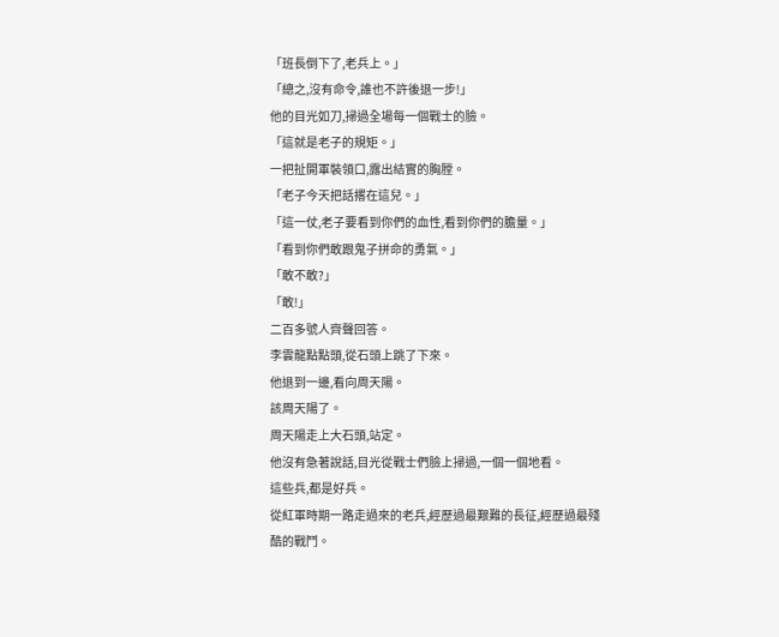「班長倒下了,老兵上。」
「總之,沒有命令,誰也不許後退一步!」
他的目光如刀,掃過全場每一個戰士的臉。
「這就是老子的規矩。」
一把扯開軍裝領口,露出結實的胸膛。
「老子今天把話撂在這兒。」
「這一仗,老子要看到你們的血性,看到你們的膽量。」
「看到你們敢跟鬼子拼命的勇氣。」
「敢不敢?」
「敢!」
二百多號人齊聲回答。
李雲龍點點頭,從石頭上跳了下來。
他退到一邊,看向周天陽。
該周天陽了。
周天陽走上大石頭,站定。
他沒有急著說話,目光從戰士們臉上掃過,一個一個地看。
這些兵,都是好兵。
從紅軍時期一路走過來的老兵,經歷過最艱難的長征,經歷過最殘酷的戰鬥。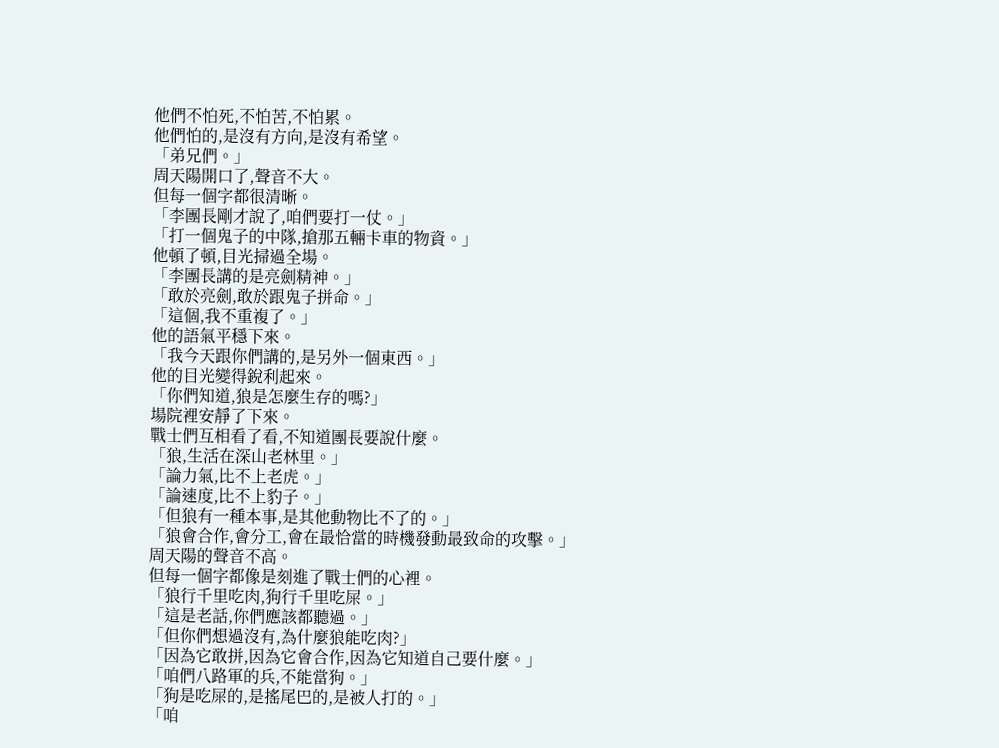他們不怕死,不怕苦,不怕累。
他們怕的,是沒有方向,是沒有希望。
「弟兄們。」
周天陽開口了,聲音不大。
但每一個字都很清晰。
「李團長剛才說了,咱們要打一仗。」
「打一個鬼子的中隊,搶那五輛卡車的物資。」
他頓了頓,目光掃過全場。
「李團長講的是亮劍精神。」
「敢於亮劍,敢於跟鬼子拼命。」
「這個,我不重複了。」
他的語氣平穩下來。
「我今天跟你們講的,是另外一個東西。」
他的目光變得銳利起來。
「你們知道,狼是怎麼生存的嗎?」
場院裡安靜了下來。
戰士們互相看了看,不知道團長要說什麼。
「狼,生活在深山老林里。」
「論力氣,比不上老虎。」
「論速度,比不上豹子。」
「但狼有一種本事,是其他動物比不了的。」
「狼會合作,會分工,會在最恰當的時機發動最致命的攻擊。」
周天陽的聲音不高。
但每一個字都像是刻進了戰士們的心裡。
「狼行千里吃肉,狗行千里吃屎。」
「這是老話,你們應該都聽過。」
「但你們想過沒有,為什麼狼能吃肉?」
「因為它敢拼,因為它會合作,因為它知道自己要什麼。」
「咱們八路軍的兵,不能當狗。」
「狗是吃屎的,是搖尾巴的,是被人打的。」
「咱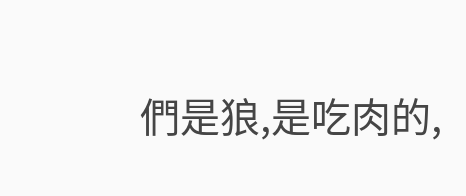們是狼,是吃肉的,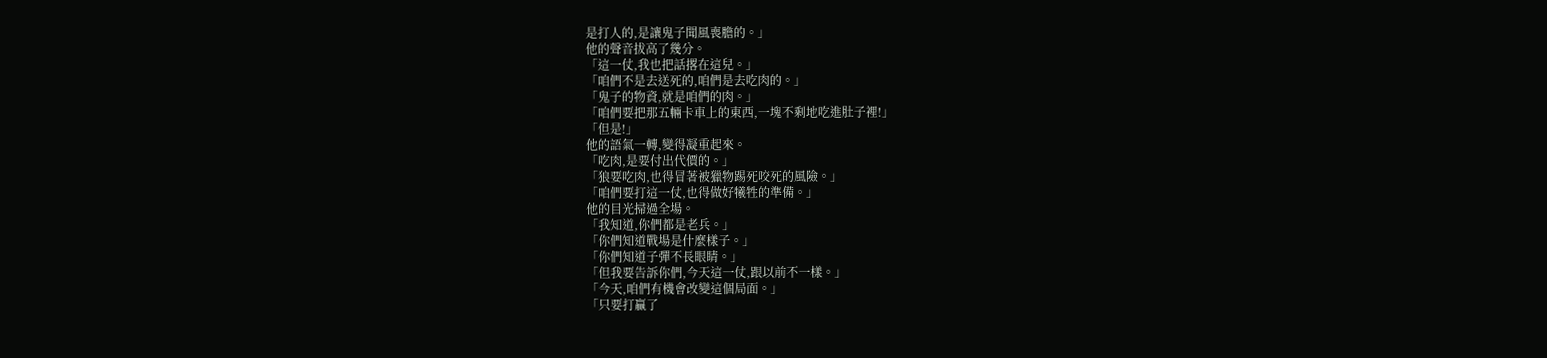是打人的,是讓鬼子聞風喪膽的。」
他的聲音拔高了幾分。
「這一仗,我也把話撂在這兒。」
「咱們不是去送死的,咱們是去吃肉的。」
「鬼子的物資,就是咱們的肉。」
「咱們要把那五輛卡車上的東西,一塊不剩地吃進肚子裡!」
「但是!」
他的語氣一轉,變得凝重起來。
「吃肉,是要付出代價的。」
「狼要吃肉,也得冒著被獵物踢死咬死的風險。」
「咱們要打這一仗,也得做好犧牲的準備。」
他的目光掃過全場。
「我知道,你們都是老兵。」
「你們知道戰場是什麼樣子。」
「你們知道子彈不長眼睛。」
「但我要告訴你們,今天這一仗,跟以前不一樣。」
「今天,咱們有機會改變這個局面。」
「只要打贏了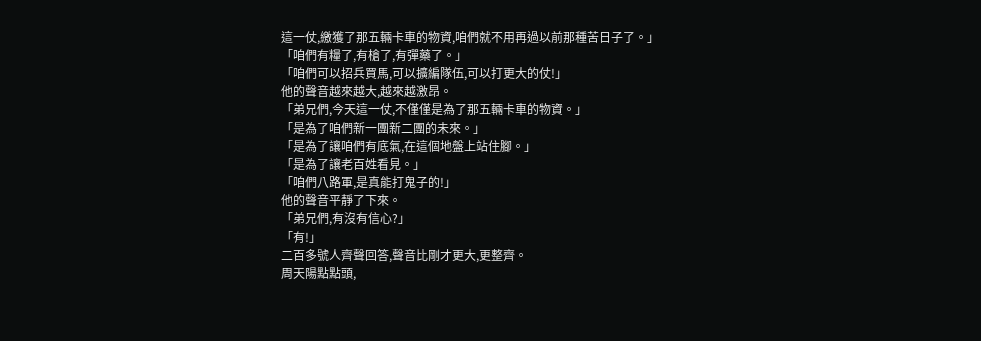這一仗,繳獲了那五輛卡車的物資,咱們就不用再過以前那種苦日子了。」
「咱們有糧了,有槍了,有彈藥了。」
「咱們可以招兵買馬,可以擴編隊伍,可以打更大的仗!」
他的聲音越來越大,越來越激昂。
「弟兄們,今天這一仗,不僅僅是為了那五輛卡車的物資。」
「是為了咱們新一團新二團的未來。」
「是為了讓咱們有底氣,在這個地盤上站住腳。」
「是為了讓老百姓看見。」
「咱們八路軍,是真能打鬼子的!」
他的聲音平靜了下來。
「弟兄們,有沒有信心?」
「有!」
二百多號人齊聲回答,聲音比剛才更大,更整齊。
周天陽點點頭,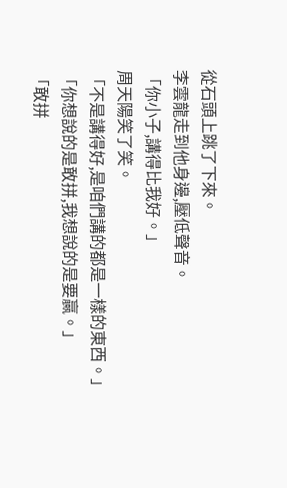從石頭上跳了下來。
李雲龍走到他身邊,壓低聲音。
「你小子,講得比我好。」
周天陽笑了笑。
「不是講得好,是咱們講的都是一樣的東西。」
「你想說的是敢拼,我想說的是要贏。」
「敢拼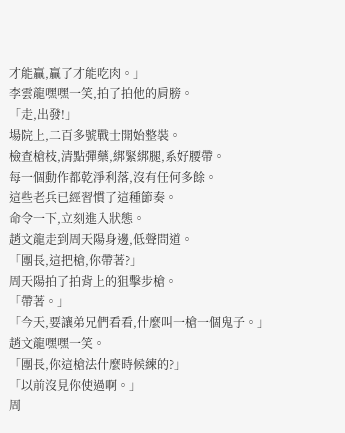才能贏,贏了才能吃肉。」
李雲龍嘿嘿一笑,拍了拍他的肩膀。
「走,出發!」
場院上,二百多號戰士開始整裝。
檢查槍枝,清點彈藥,綁緊綁腿,系好腰帶。
每一個動作都乾淨利落,沒有任何多餘。
這些老兵已經習慣了這種節奏。
命令一下,立刻進入狀態。
趙文龍走到周天陽身邊,低聲問道。
「團長,這把槍,你帶著?」
周天陽拍了拍背上的狙擊步槍。
「帶著。」
「今天,要讓弟兄們看看,什麼叫一槍一個鬼子。」
趙文龍嘿嘿一笑。
「團長,你這槍法什麼時候練的?」
「以前沒見你使過啊。」
周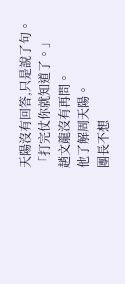天陽沒有回答,只是說了句。
「打完仗你就知道了。」
趙文龍沒有再問。
他了解周天陽。
團長不想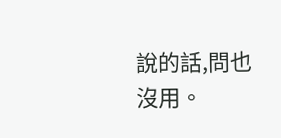說的話,問也沒用。